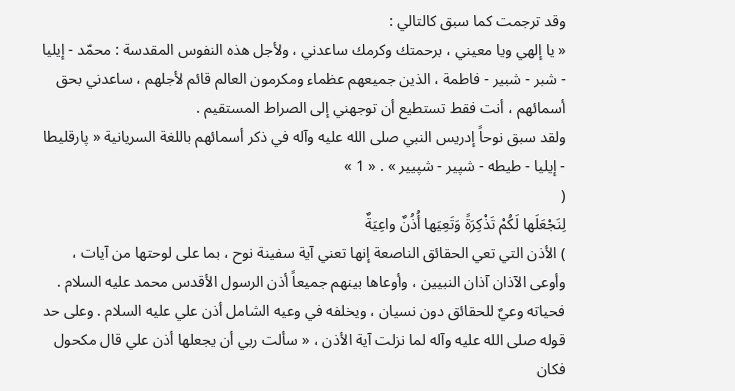وقد ترجمت كما سبق كالتالي :
« يا إلهي ويا معيني ، برحمتك وكرمك ساعدني ، ولأجل هذه النفوس المقدسة : محمّد - إيليا - شبر - شبير - فاطمة ، الذين جميعهم عظماء ومكرمون العالم قائم لأجلهم ، ساعدني بحق أسمائهم ، أنت فقط تستطيع أن توجهني إلى الصراط المستقيم .
ولقد سبق نوحاً إدريس النبي صلى الله عليه وآله في ذكر أسمائهم باللغة السريانية « پارقليطا - إيليا - طيطه - شپير - شپيير » . « 1 »
(
لِنَجْعَلَها لَكُمْ تَذْكِرَةً وَتَعِيَها أُذُنٌ واعِيَةٌ
) الأذن التي تعي الحقائق الناصعة إنها تعني آية سفينة نوح ، بما على لوحتها من آيات ، وأوعى الآذان آذان النبيين ، وأوعاها بينهم جميعاً أذن الرسول الأقدس محمد عليه السلام . فحياته وعيٌ للحقائق دون نسيان ، ويخلفه في وعيه الشامل أذن علي عليه السلام . وعلى حد قوله صلى الله عليه وآله لما نزلت آية الأذن ، « سألت ربي أن يجعلها أذن علي قال مكحول فكان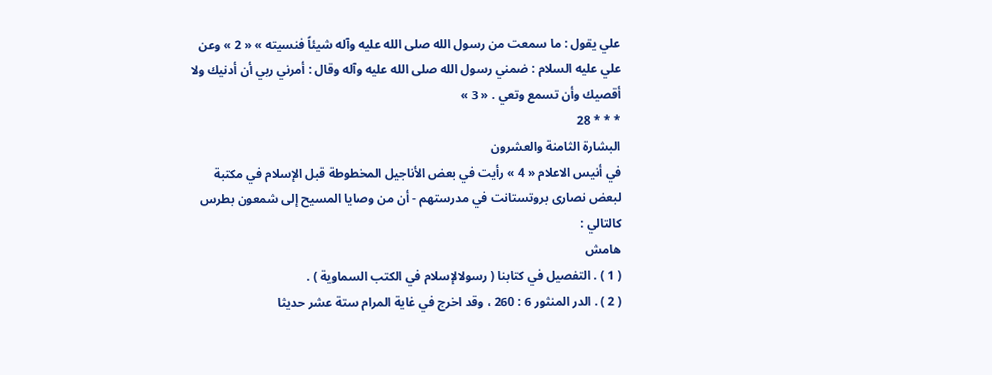علي يقول : ما سمعت من رسول الله صلى الله عليه وآله شيئاً فنسيته » « 2 » وعن علي عليه السلام : ضمني رسول الله صلى الله عليه وآله وقال : أمرني ربي أن أدنيك ولا أقصيك وأن تسمع وتعي . « 3 »
* * * 28
البشارة الثامنة والعشرون
في أنيس الاعلام « 4 » رأيت في بعض الأناجيل المخطوطة قبل الإسلام في مكتبة لبعض نصارى بروتستانت في مدرستهم - أن من وصايا المسيح إلى شمعون بطرس كالتالي :
هامش
( 1 ) . التفصيل في كتابنا ( رسولالإسلام في الكتب السماوية ) .
( 2 ) . الدر المنثور 6 : 260 ، وقد اخرج في غاية المرام ستة عشر حديثا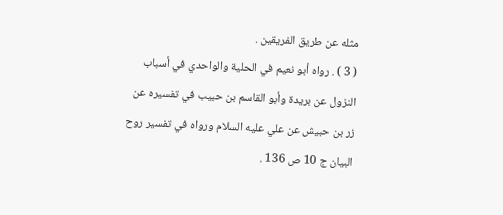مثله عن طريق الفريقين .
( 3 ) . رواه أبو نعيم في الحلية والواحدي في أسباب النزول عن بريدة وأبو القاسم بن حبيب في تفسيره عن زر بن حبيش عن علي عليه السلام ورواه في تفسير روح البيان ج 10 ص 136 .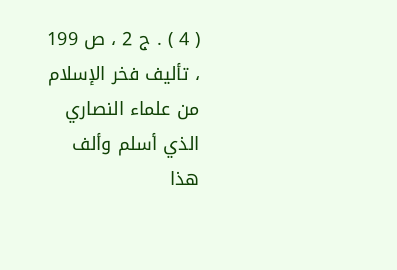( 4 ) . ج 2 ، ص 199 ، تأليف فخر الإسلام من علماء النصاري الذي أسلم وألف هذا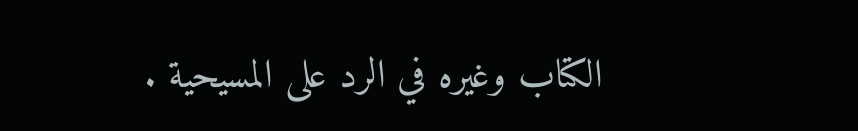الكتاب وغيره في الرد على المسيحية .